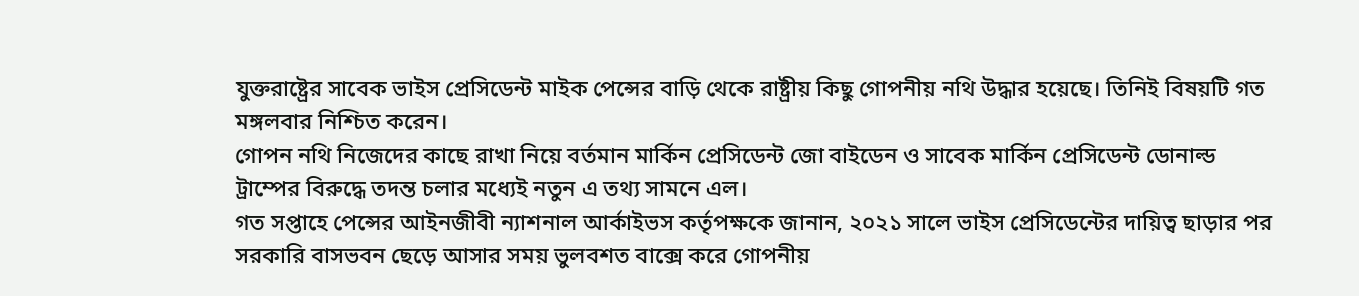যুক্তরাষ্ট্রের সাবেক ভাইস প্রেসিডেন্ট মাইক পেন্সের বাড়ি থেকে রাষ্ট্রীয় কিছু গোপনীয় নথি উদ্ধার হয়েছে। তিনিই বিষয়টি গত মঙ্গলবার নিশ্চিত করেন।
গোপন নথি নিজেদের কাছে রাখা নিয়ে বর্তমান মার্কিন প্রেসিডেন্ট জো বাইডেন ও সাবেক মার্কিন প্রেসিডেন্ট ডোনাল্ড ট্রাম্পের বিরুদ্ধে তদন্ত চলার মধ্যেই নতুন এ তথ্য সামনে এল।
গত সপ্তাহে পেন্সের আইনজীবী ন্যাশনাল আর্কাইভস কর্তৃপক্ষকে জানান, ২০২১ সালে ভাইস প্রেসিডেন্টের দায়িত্ব ছাড়ার পর সরকারি বাসভবন ছেড়ে আসার সময় ভুলবশত বাক্সে করে গোপনীয়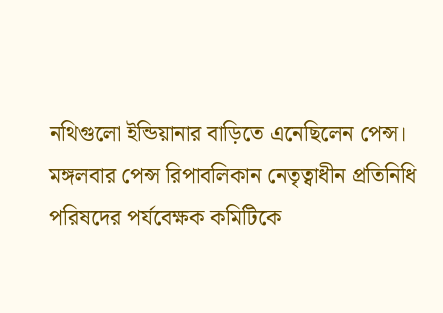নথিগুলো ইন্ডিয়ানার বাড়িতে এনেছিলেন পেন্স।
মঙ্গলবার পেন্স রিপাবলিকান নেতৃত্বাধীন প্রতিনিধি পরিষদের পর্যবেক্ষক কমিটিকে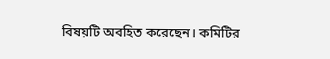বিষয়টি অবহিত করেছেন। কমিটির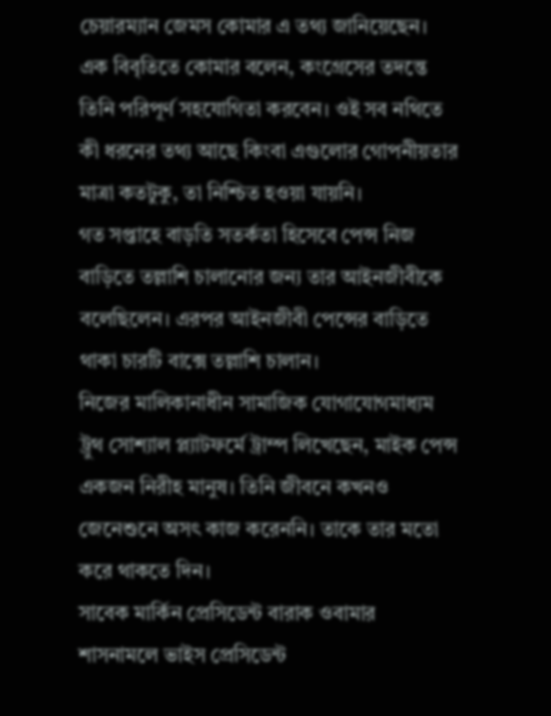চেয়ারম্যান জেমস কোমার এ তথ্য জানিয়েছেন।
এক বিবৃতিতে কোমার বলেন, কংগ্রেসের তদন্তে তিনি পরিপূর্ণ সহযোগিতা করবেন। ওই সব নথিতে কী ধরনের তথ্য আছে কিংবা এগুলোর গোপনীয়তার মাত্রা কতটুকু, তা নিশ্চিত হওয়া যায়নি।
গত সপ্তাহে বাড়তি সতর্কতা হিসেবে পেন্স নিজ বাড়িতে তল্লাশি চালানোর জন্য তার আইনজীবীকে বলেছিলেন। এরপর আইনজীবী পেন্সের বাড়িতে থাকা চারটি বাক্সে তল্লাশি চালান।
নিজের মালিকানাধীন সামাজিক যোগাযোগমাধ্যম ট্রুথ সোশ্যাল প্ল্যাটফর্মে ট্রাম্প লিখেছেন, মাইক পেন্স একজন নিরীহ মানুষ। তিনি জীবনে কখনও জেনেশুনে অসৎ কাজ করেননি। তাকে তার মতো করে থাকতে দিন।
সাবেক মার্কিন প্রেসিডেন্ট বারাক ওবামার শাসনামলে ভাইস প্রেসিডেন্ট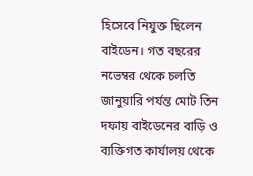হিসেবে নিযুক্ত ছিলেন বাইডেন। গত বছরের নভেম্বর থেকে চলতি জানুয়ারি পর্যন্ত মোট তিন দফায় বাইডেনের বাড়ি ও ব্যক্তিগত কার্যালয় থেকে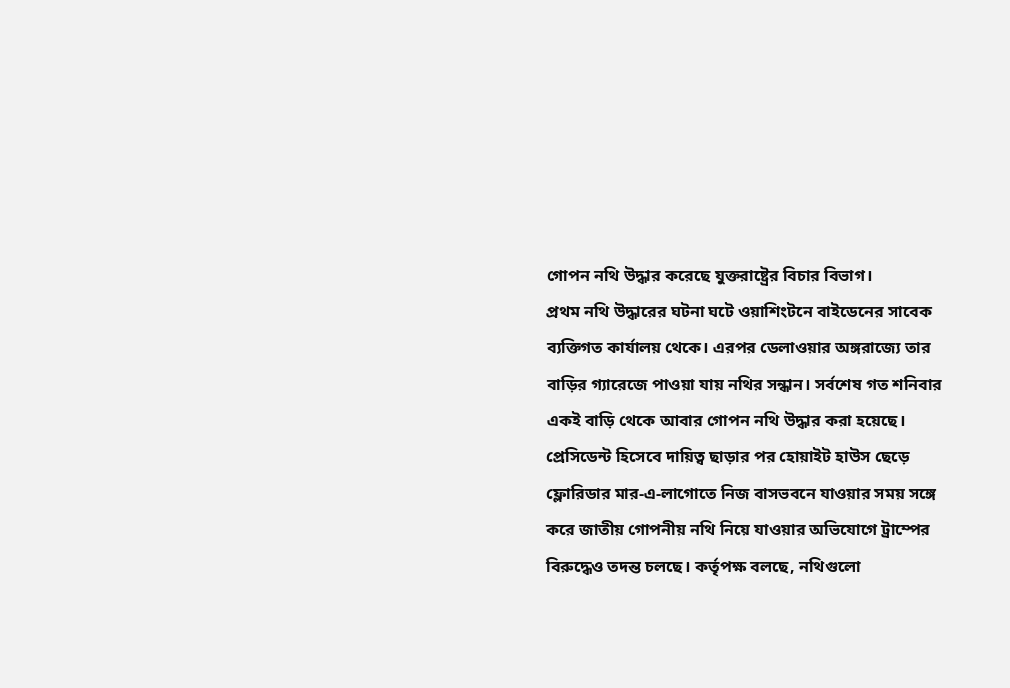গোপন নথি উদ্ধার করেছে যুক্তরাষ্ট্রের বিচার বিভাগ।
প্রথম নথি উদ্ধারের ঘটনা ঘটে ওয়াশিংটনে বাইডেনের সাবেক ব্যক্তিগত কার্যালয় থেকে। এরপর ডেলাওয়ার অঙ্গরাজ্যে তার বাড়ির গ্যারেজে পাওয়া যায় নথির সন্ধান। সর্বশেষ গত শনিবার একই বাড়ি থেকে আবার গোপন নথি উদ্ধার করা হয়েছে।
প্রেসিডেন্ট হিসেবে দায়িত্ব ছাড়ার পর হোয়াইট হাউস ছেড়ে ফ্লোরিডার মার-এ-লাগোতে নিজ বাসভবনে যাওয়ার সময় সঙ্গে করে জাতীয় গোপনীয় নথি নিয়ে যাওয়ার অভিযোগে ট্রাম্পের বিরুদ্ধেও তদন্ত চলছে। কর্তৃপক্ষ বলছে, নথিগুলো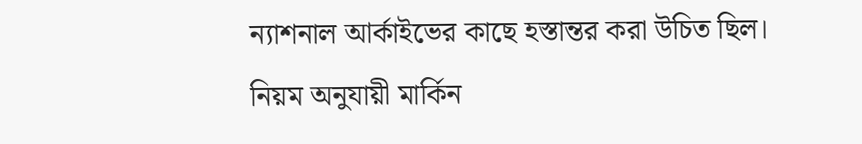ন্যাশনাল আর্কাইভের কাছে হস্তান্তর করা উচিত ছিল। নিয়ম অনুযায়ী মার্কিন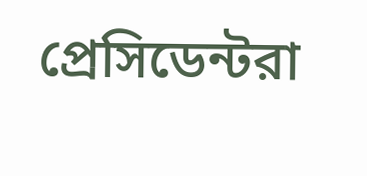প্রেসিডেন্টরা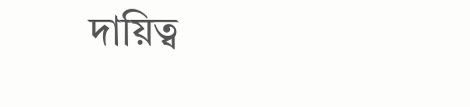দায়িত্ব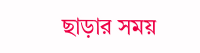ছাড়ার সময়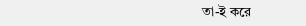তা-ই করে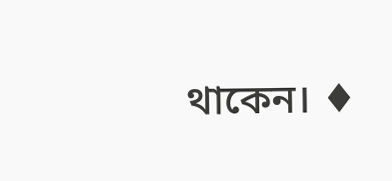থাকেন। ♦